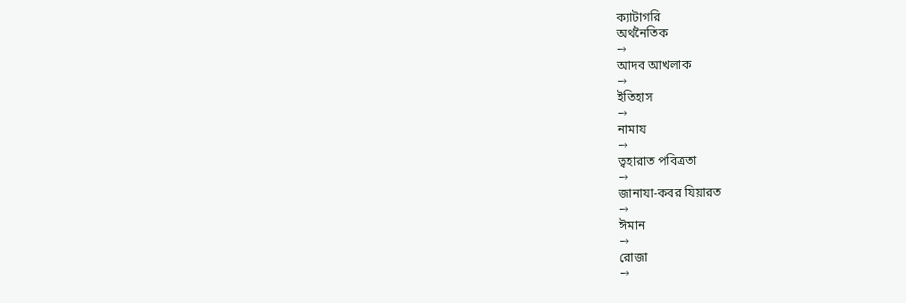ক্যাটাগরি
অর্থনৈতিক
→
আদব আখলাক
→
ইতিহাস
→
নামায
→
ত্বহারাত পবিত্রতা
→
জানাযা-কবর যিয়ারত
→
ঈমান
→
রোজা
→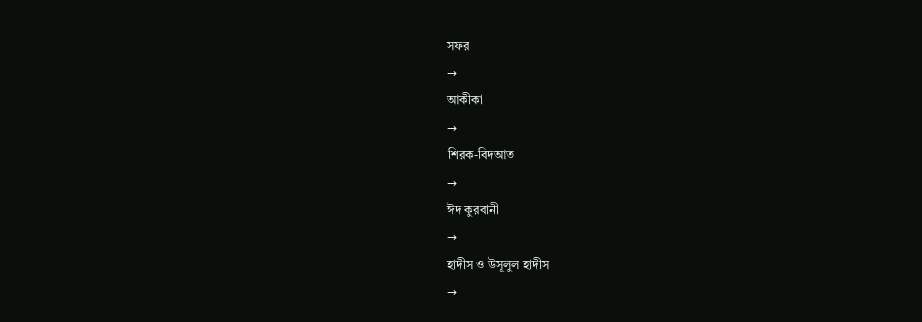সফর
→
আকীকা
→
শিরক-বিদআত
→
ঈদ কুরবানী
→
হাদীস ও উসূলুল হাদীস
→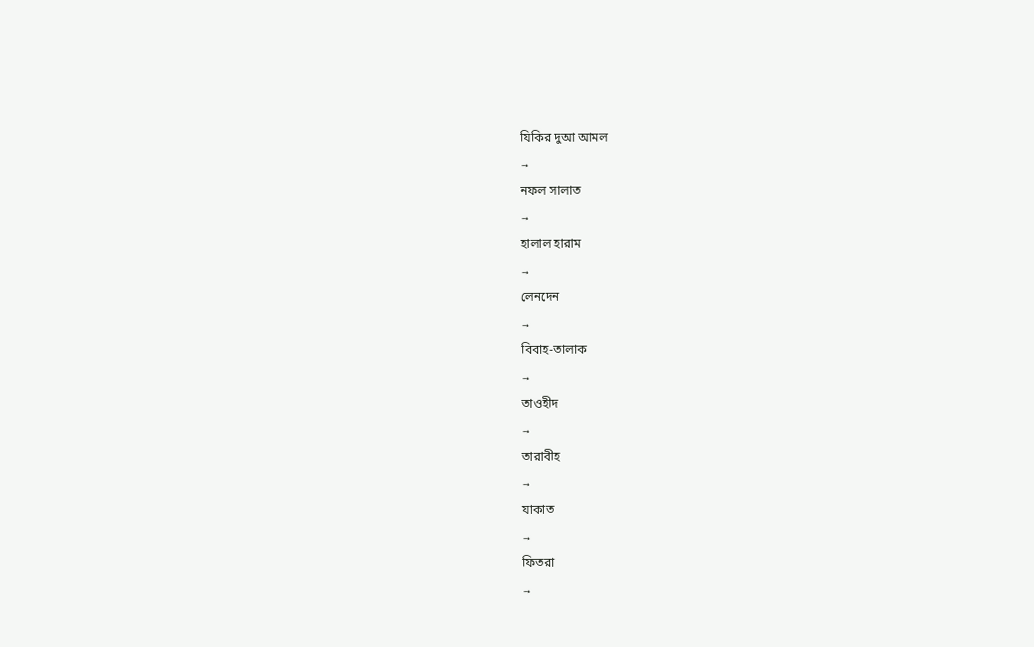যিকির দুআ আমল
→
নফল সালাত
→
হালাল হারাম
→
লেনদেন
→
বিবাহ-তালাক
→
তাওহীদ
→
তারাবীহ
→
যাকাত
→
ফিতরা
→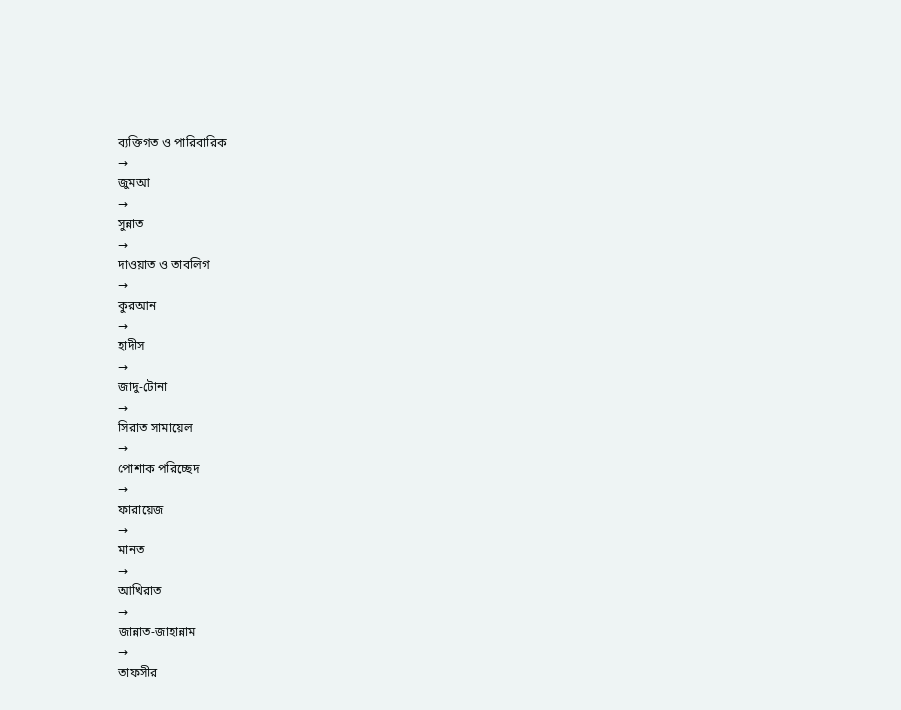ব্যক্তিগত ও পারিবারিক
→
জুমআ
→
সুন্নাত
→
দাওয়াত ও তাবলিগ
→
কুরআন
→
হাদীস
→
জাদু-টোনা
→
সিরাত সামায়েল
→
পোশাক পরিচ্ছেদ
→
ফারায়েজ
→
মানত
→
আখিরাত
→
জান্নাত-জাহান্নাম
→
তাফসীর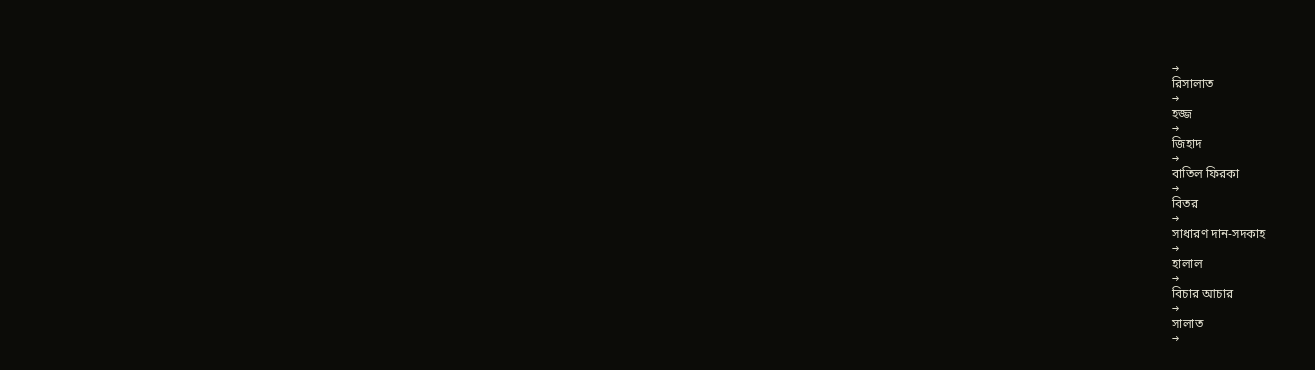→
রিসালাত
→
হজ্জ
→
জিহাদ
→
বাতিল ফিরকা
→
বিতর
→
সাধারণ দান-সদকাহ
→
হালাল
→
বিচার আচার
→
সালাত
→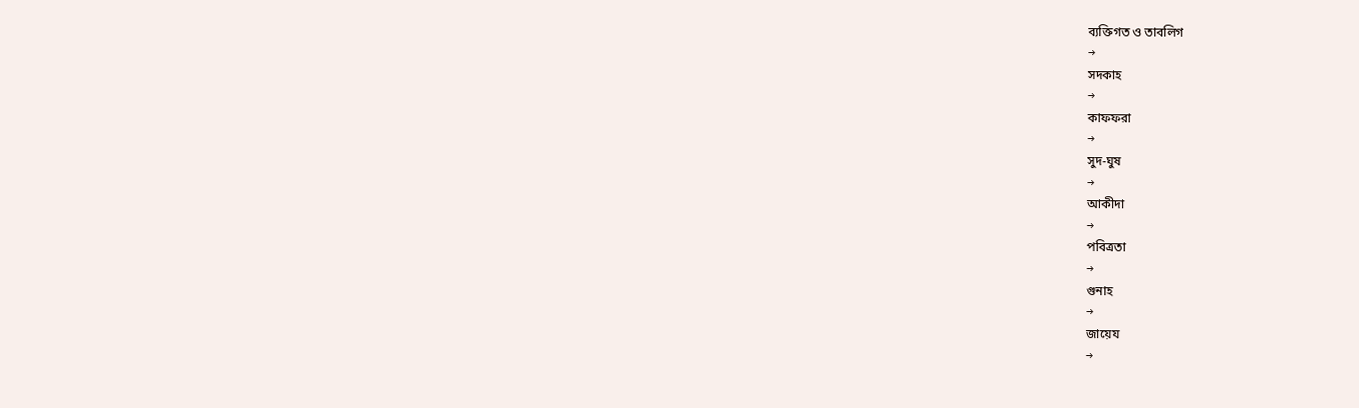ব্যক্তিগত ও তাবলিগ
→
সদকাহ
→
কাফফরা
→
সুদ-ঘুষ
→
আকীদা
→
পবিত্রতা
→
গুনাহ
→
জায়েয
→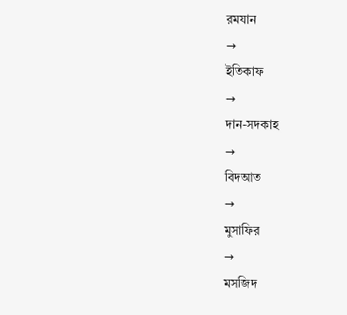রমযান
→
ইতিকাফ
→
দান-সদকাহ
→
বিদআত
→
মুসাফির
→
মসজিদ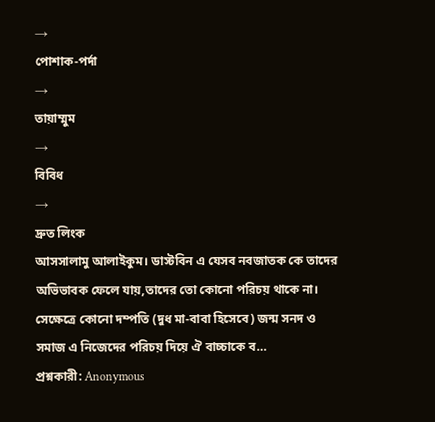→
পোশাক-পর্দা
→
তায়াম্মুম
→
বিবিধ
→
দ্রুত লিংক
আসসালামু আলাইকুম। ডাস্টবিন এ যেসব নবজাতক কে তাদের অভিভাবক ফেলে যায়,তাদের তো কোনো পরিচয় থাকে না। সেক্ষেত্রে কোনো দম্পতি (দুধ মা-বাবা হিসেবে) জন্ম সনদ ও সমাজ এ নিজেদের পরিচয় দিয়ে ঐ বাচ্চাকে ব…
প্রশ্নকারী: Anonymous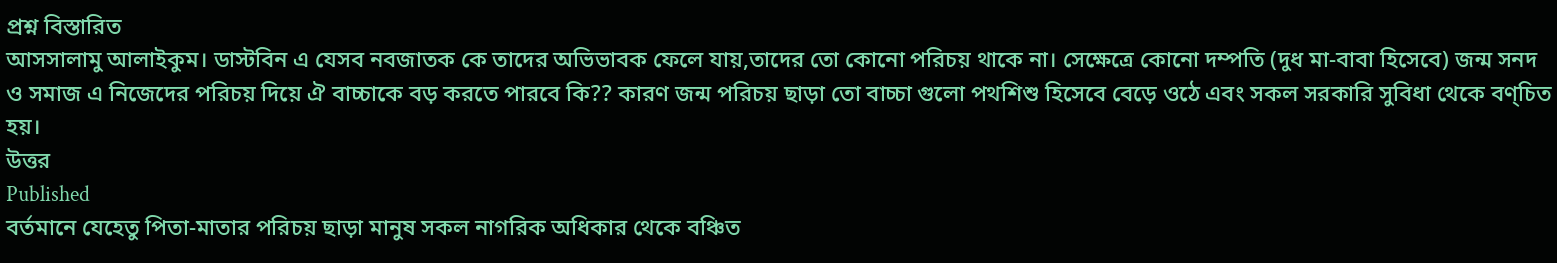প্রশ্ন বিস্তারিত
আসসালামু আলাইকুম। ডাস্টবিন এ যেসব নবজাতক কে তাদের অভিভাবক ফেলে যায়,তাদের তো কোনো পরিচয় থাকে না। সেক্ষেত্রে কোনো দম্পতি (দুধ মা-বাবা হিসেবে) জন্ম সনদ ও সমাজ এ নিজেদের পরিচয় দিয়ে ঐ বাচ্চাকে বড় করতে পারবে কি?? কারণ জন্ম পরিচয় ছাড়া তো বাচ্চা গুলো পথশিশু হিসেবে বেড়ে ওঠে এবং সকল সরকারি সুবিধা থেকে বণ্চিত হয়।
উত্তর
Published
বর্তমানে যেহেতু পিতা-মাতার পরিচয় ছাড়া মানুষ সকল নাগরিক অধিকার থেকে বঞ্চিত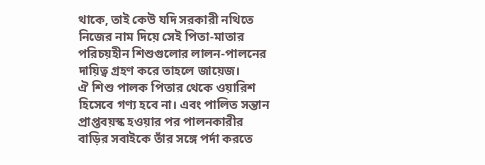থাকে, তাই কেউ যদি সরকারী নথিতে নিজের নাম দিয়ে সেই পিতা-মাতার পরিচয়হীন শিশুগুলোর লালন-পালনের দায়িত্ব গ্রহণ করে তাহলে জায়েজ।
ঐ শিশু পালক পিতার থেকে ওয়ারিশ হিসেবে গণ্য হবে না। এবং পালিত সন্তান প্রাপ্তবয়স্ক হওয়ার পর পালনকারীর বাড়ির সবাইকে তাঁর সঙ্গে পর্দা করতে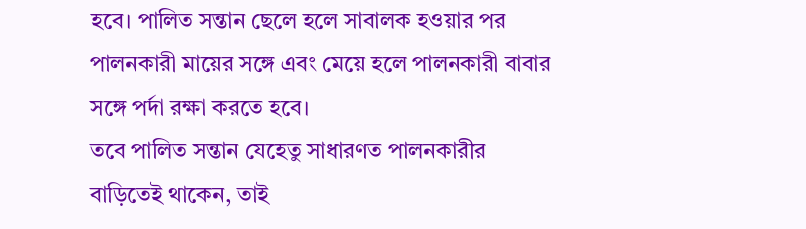হবে। পালিত সন্তান ছেলে হলে সাবালক হওয়ার পর পালনকারী মায়ের সঙ্গে এবং মেয়ে হলে পালনকারী বাবার সঙ্গে পর্দা রক্ষা করতে হবে।
তবে পালিত সন্তান যেহেতু সাধারণত পালনকারীর বাড়িতেই থাকেন, তাই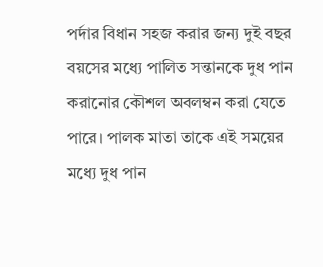পর্দার বিধান সহজ করার জন্য দুই বছর বয়সের মধ্যে পালিত সন্তানকে দুধ পান করানোর কৌশল অবলম্বন করা যেতে পারে। পালক মাতা তাকে এই সময়ের মধ্যে দুধ পান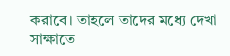করাবে। তাহলে তাদের মধ্যে দেখা সাক্ষাতে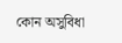কোন অসুবিধা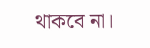থাকবে না।